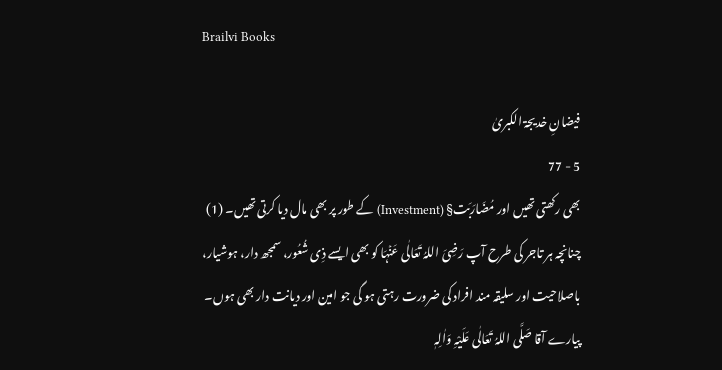Brailvi Books

فیضانِ خدیجۃ الکبریٰ
5 - 77
بھی رکھتی تھیں اور مُضَارَبَت§ (Investment) کے طور پر بھی مال دیا کرتی تھیں۔ (1) چنانچہ ہر تاجر کی طرح آپ رَضِیَ اللہُ تَعَالٰی عَنۡہَا کو بھی ایسے ذِی شُعُور، سمجھ دار، ہوشیار، باصلاحیت اور سلیقہ مند افراد کی ضرورت رہتی ہو گی جو امین اور دیانت دار بھی ہوں۔
پیارے آقا صَلَّی اللہُ تَعَالٰی عَلَیْہِ وَاٰلِہٖ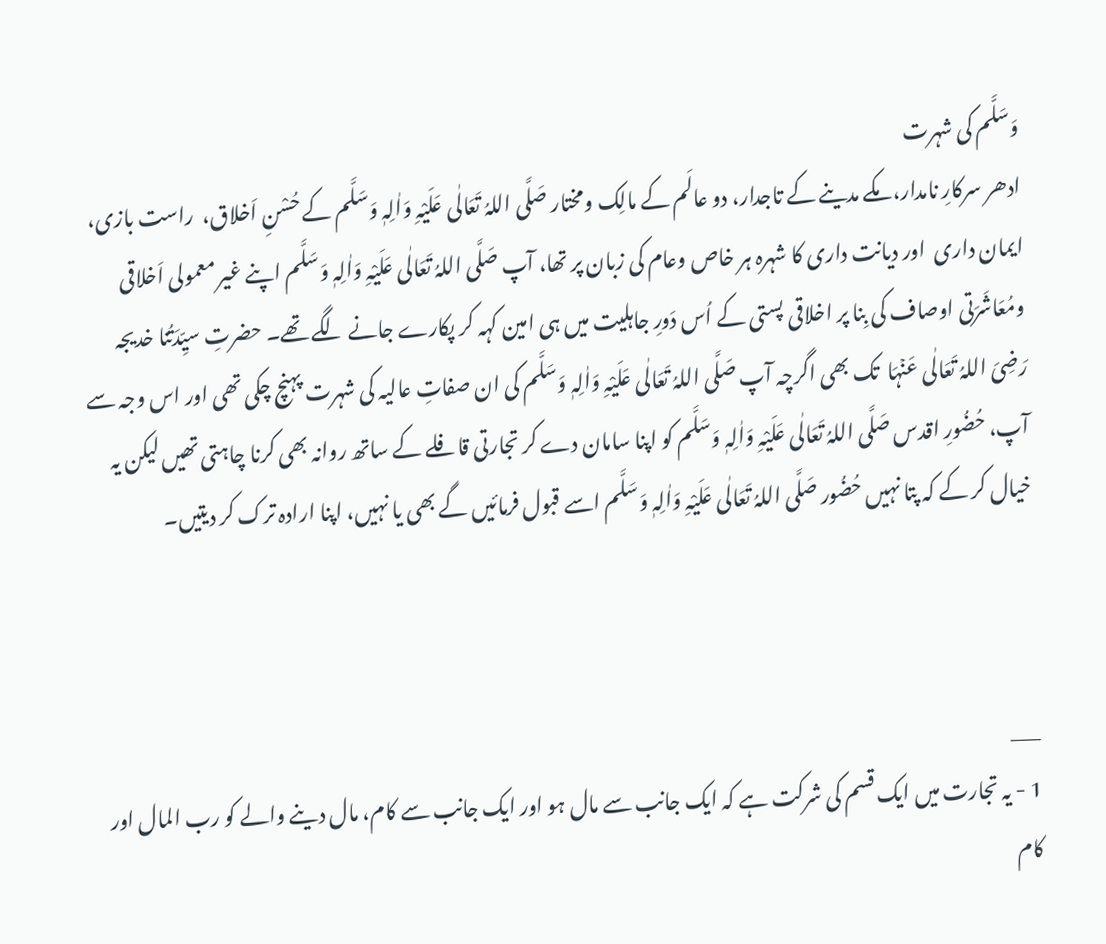وَسَلَّم کی شہرت
ادھر سرکارِ نامدار، مکے مدینے کے تاجدار، دو عالَم کے مالِک ومختار صَلَّی اللہُ تَعَالٰی عَلَیْہِ وَاٰلِہٖ وَسَلَّم کے حُسْنِ اَخلاق،  راست بازی، ایمان داری  اور دیانت داری کا شہرہ ہر خاص وعام کی زبان پر تھا، آپ صَلَّی اللہُ تَعَالٰی عَلَیْہِ وَاٰلِہٖ وَسَلَّم اپنے غیر معمولی اَخلاقی ومُعَاشَرَتی اوصاف کی بِنا پر اخلاقی پستی کے اُس دَورِ جاہلیت میں ہی امین کہہ کر پکارے جانے لگے تھے۔ حضرتِ سیِّدَتُنا خدیجہ رَضِیَ اللہُ تَعَالٰی عَنۡہَا  تک بھی اگرچہ آپ صَلَّی اللہُ تَعَالٰی عَلَیْہِ وَاٰلِہٖ وَسَلَّم کی ان صفاتِ عالیہ کی شہرت پہنچ چکی تھی اور اس وجہ سے آپ، حُضُورِ اقدس صَلَّی اللہُ تَعَالٰی عَلَیْہِ وَاٰلِہٖ وَسَلَّم کو اپنا سامان دے کر تجارتی قافلے کے ساتھ روانہ بھی کرنا چاہتی تھیں لیکن یہ خیال کر کے کہ پتا نہیں حُضُور صَلَّی اللہُ تَعَالٰی عَلَیْہِ وَاٰلِہٖ وَسَلَّم اسے قبول فرمائیں گے بھی یا نہیں، اپنا ارادہ ترک کر دیتیں۔



___
1 - یہ تجارت میں ایک قسم کی شرکت ہے کہ ایک جانب سے مال ہو اور ایک جانب سے کام، مال دینے والے کو رب المال اور کام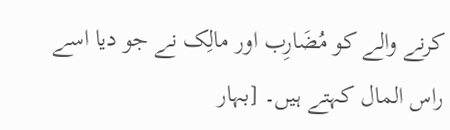کرنے والے کو مُضَارِب اور مالِک نے جو دیا اسے راس المال کہتے ہیں۔ [بہار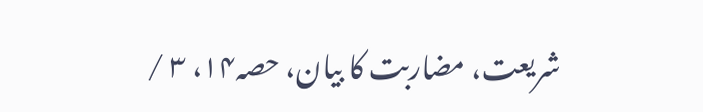شریعت، مضاربت کا بیان، حصہ۱۴، ۳ /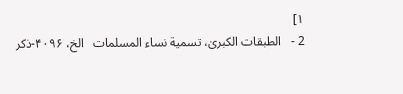۱]
2 -   الطبقات الكبرىٰ، تسمية نساء المسلمات   الخ، ۴۰۹۶-ذكر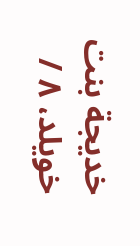خديجة بنت خويلد، ۸ /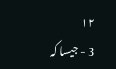۱۲
3 - جیسا کہ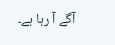آگے آ رہا ہے۔